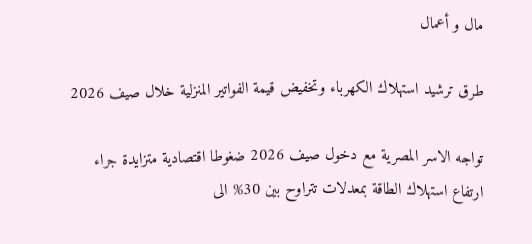مال و أعمال

طرق ترشيد استهلاك الكهرباء وتخفيض قيمة الفواتير المنزلية خلال صيف 2026

تواجه الاسر المصرية مع دخول صيف 2026 ضغوطا اقتصادية متزايدة جراء ارتفاع استهلاك الطاقة بمعدلات تتراوح بين 30% الى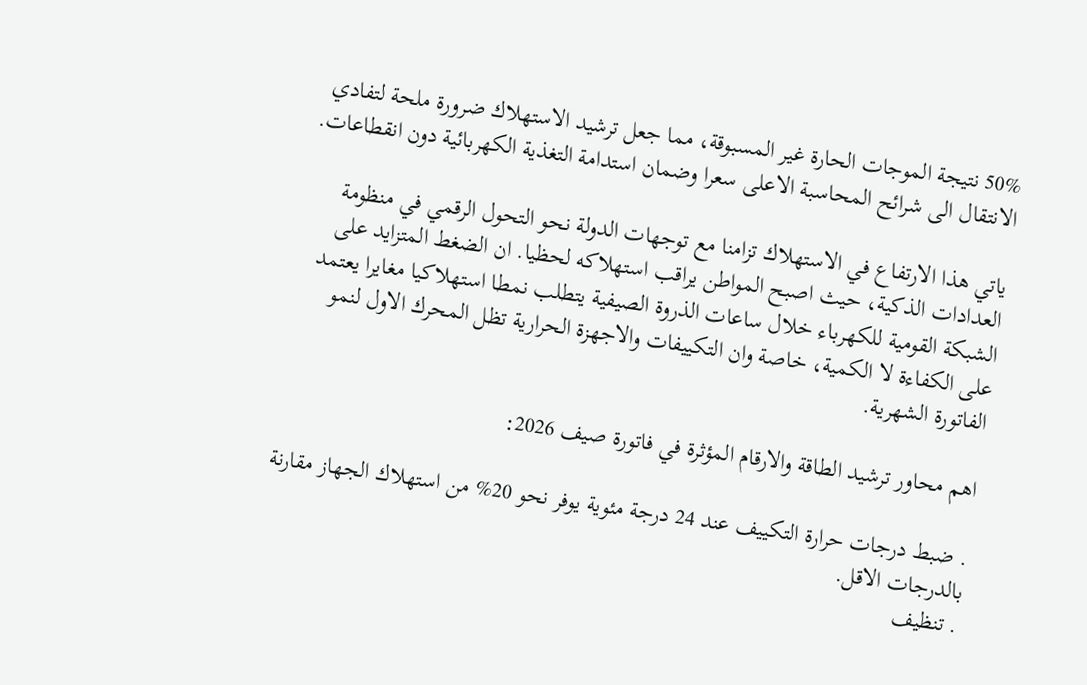50% نتيجة الموجات الحارة غير المسبوقة، مما جعل ترشيد الاستهلاك ضرورة ملحة لتفادي الانتقال الى شرائح المحاسبة الاعلى سعرا وضمان استدامة التغذية الكهربائية دون انقطاعات.

ياتي هذا الارتفاع في الاستهلاك تزامنا مع توجهات الدولة نحو التحول الرقمي في منظومة العدادات الذكية، حيث اصبح المواطن يراقب استهلاكه لحظيا. ان الضغط المتزايد على الشبكة القومية للكهرباء خلال ساعات الذروة الصيفية يتطلب نمطا استهلاكيا مغايرا يعتمد على الكفاءة لا الكمية، خاصة وان التكييفات والاجهزة الحرارية تظل المحرك الاول لنمو الفاتورة الشهرية.

اهم محاور ترشيد الطاقة والارقام المؤثرة في فاتورة صيف 2026:

. ضبط درجات حرارة التكييف عند 24 درجة مئوية يوفر نحو 20% من استهلاك الجهاز مقارنة بالدرجات الاقل.
. تنظيف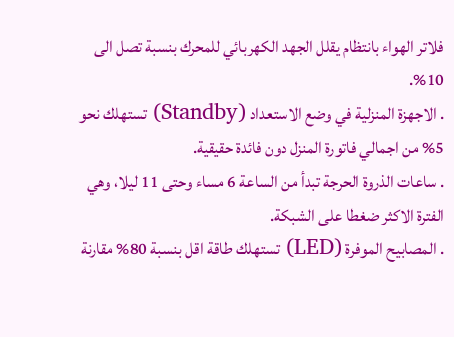فلاتر الهواء بانتظام يقلل الجهد الكهربائي للمحرك بنسبة تصل الى 10%.
. الاجهزة المنزلية في وضع الاستعداد (Standby) تستهلك نحو 5% من اجمالي فاتورة المنزل دون فائدة حقيقية.
. ساعات الذروة الحرجة تبدأ من الساعة 6 مساء وحتى 11 ليلا، وهي الفترة الاكثر ضغطا على الشبكة.
. المصابيح الموفرة (LED) تستهلك طاقة اقل بنسبة 80% مقارنة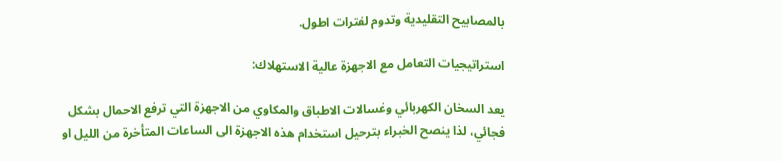بالمصابيح التقليدية وتدوم لفترات اطول.

استراتيجيات التعامل مع الاجهزة عالية الاستهلاك:

يعد السخان الكهربائي وغسالات الاطباق والمكاوي من الاجهزة التي ترفع الاحمال بشكل فجائي، لذا ينصح الخبراء بترحيل استخدام هذه الاجهزة الى الساعات المتأخرة من الليل او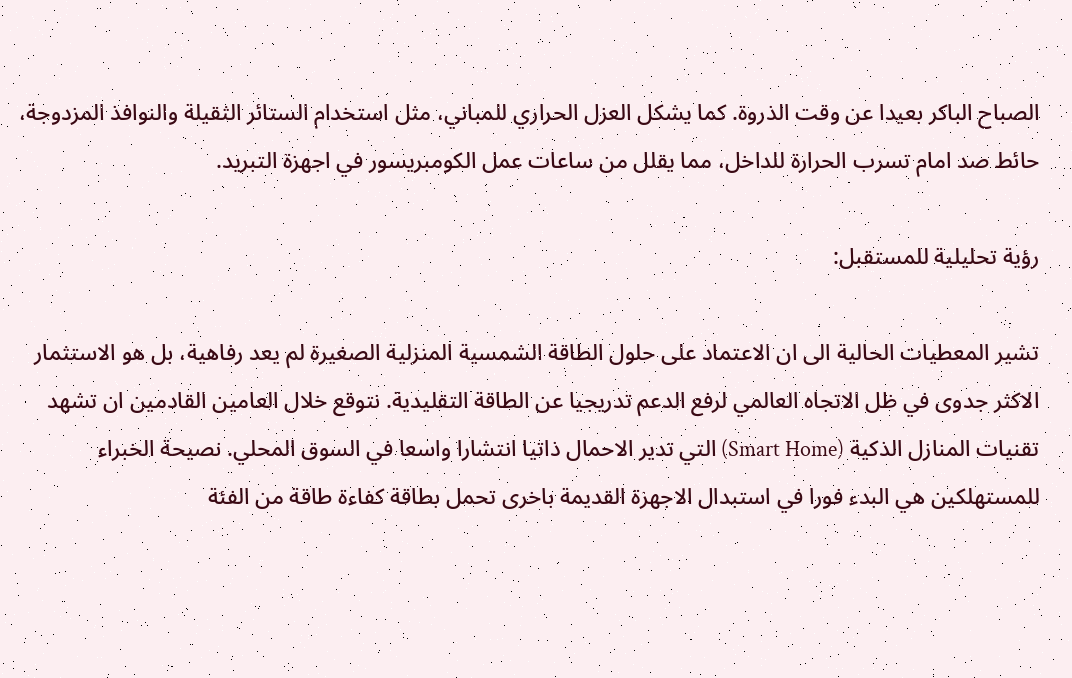الصباح الباكر بعيدا عن وقت الذروة. كما يشكل العزل الحراري للمباني، مثل استخدام الستائر الثقيلة والنوافذ المزدوجة، حائط صد امام تسرب الحرارة للداخل، مما يقلل من ساعات عمل الكومبريسور في اجهزة التبريد.

رؤية تحليلية للمستقبل:

تشير المعطيات الحالية الى ان الاعتماد على حلول الطاقة الشمسية المنزلية الصغيرة لم يعد رفاهية، بل هو الاستثمار الاكثر جدوى في ظل الاتجاه العالمي لرفع الدعم تدريجيا عن الطاقة التقليدية. نتوقع خلال العامين القادمين ان تشهد تقنيات المنازل الذكية (Smart Home) التي تدير الاحمال ذاتيا انتشارا واسعا في السوق المحلي. نصيحة الخبراء للمستهلكين هي البدء فورا في استبدال الاجهزة القديمة باخرى تحمل بطاقة كفاءة طاقة من الفئة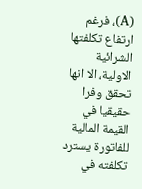(A)، فرغم ارتفاع تكلفتها الشرائية الاولية، الا انها تحقق وفرا حقيقيا في القيمة المالية للفاتورة يسترد تكلفته في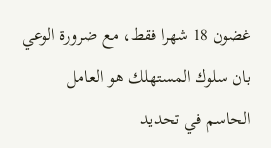غضون 18 شهرا فقط، مع ضرورة الوعي بان سلوك المستهلك هو العامل الحاسم في تحديد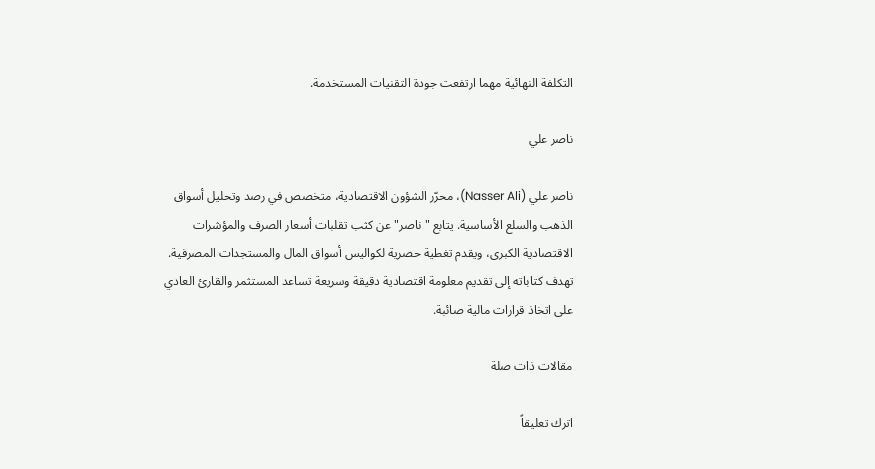التكلفة النهائية مهما ارتفعت جودة التقنيات المستخدمة.

ناصر علي

ناصر علي (Nasser Ali)، محرّر الشؤون الاقتصادية، متخصص في رصد وتحليل أسواق الذهب والسلع الأساسية. يتابع "ناصر" عن كثب تقلبات أسعار الصرف والمؤشرات الاقتصادية الكبرى، ويقدم تغطية حصرية لكواليس أسواق المال والمستجدات المصرفية. تهدف كتاباته إلى تقديم معلومة اقتصادية دقيقة وسريعة تساعد المستثمر والقارئ العادي على اتخاذ قرارات مالية صائبة.

مقالات ذات صلة

اترك تعليقاً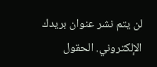لن يتم نشر عنوان بريدك الإلكتروني. الحقول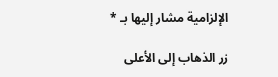الإلزامية مشار إليها بـ *

زر الذهاب إلى الأعلى